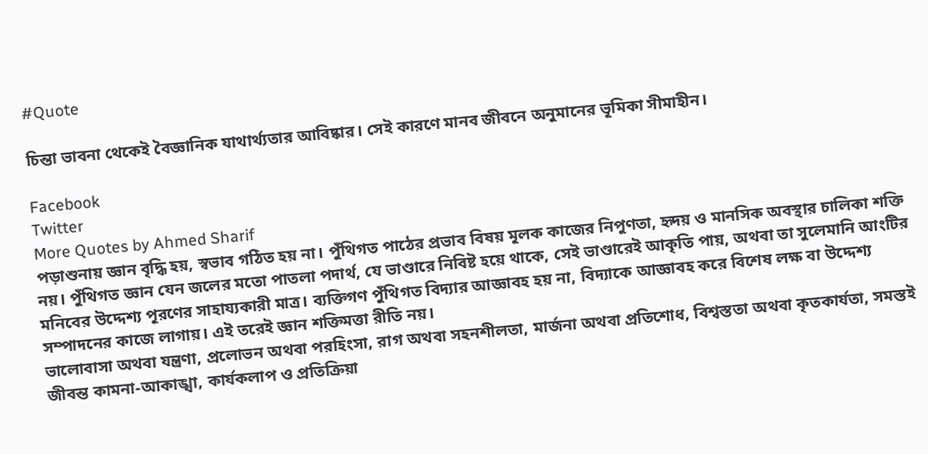#Quote

চিন্তা ভাবনা থেকেই বৈজ্ঞানিক যাথার্থ্যতার আবিষ্কার। সেই কারণে মানব জীবনে অনুমানের ভূমিকা সীমাহীন।

Facebook
Twitter
More Quotes by Ahmed Sharif
পড়াশুনায় জ্ঞান বৃদ্ধি হয়, স্বভাব গঠিত হয় না। পুঁথিগত পাঠের প্রভাব বিষয় মূলক কাজের নিপুণতা, হৃদয় ও মানসিক অবস্থার চালিকা শক্তি নয়। পুঁথিগত জ্ঞান যেন জলের মতো পাতলা পদার্থ, যে ভাণ্ডারে নিবিষ্ট হয়ে থাকে, সেই ভাণ্ডারেই আকৃতি পায়, অথবা তা সুলেমানি আংটির মনিবের উদ্দেশ্য পূরণের সাহায্যকারী মাত্র। ব্যক্তিগণ পুঁথিগত বিদ্যার আজ্ঞাবহ হয় না, বিদ্যাকে আজ্ঞাবহ করে বিশেষ লক্ষ বা উদ্দেশ্য সম্পাদনের কাজে লাগায়। এই তরেই জ্ঞান শক্তিমত্তা রীতি নয়।
ভালোবাসা অথবা যন্ত্রণা, প্রলোভন অথবা পরহিংসা, রাগ অথবা সহনশীলতা, মার্জনা অথবা প্রতিশোধ, বিশ্বস্ততা অথবা কৃতকার্যতা, সমস্তই জীবন্ত কামনা-আকাঙ্খা, কার্যকলাপ ও প্রতিক্রিয়া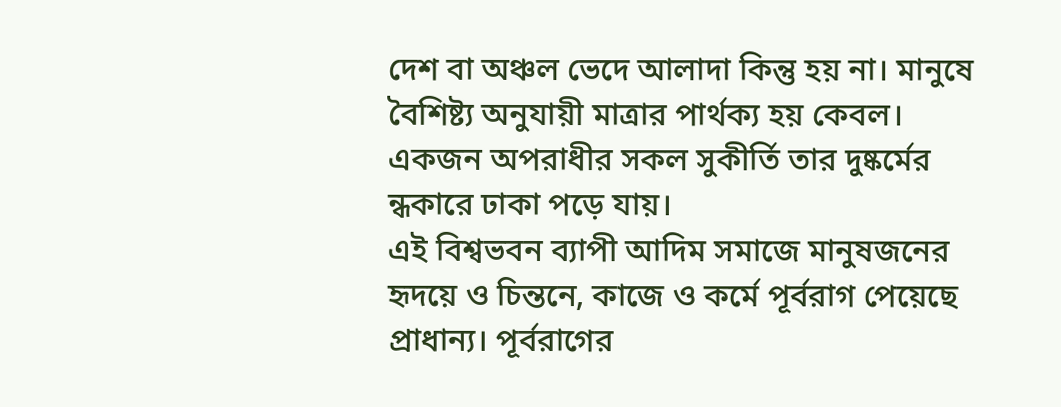দেশ বা অঞ্চল ভেদে আলাদা কিন্তু হয় না। মানুষে বৈশিষ্ট্য অনুযায়ী মাত্রার পার্থক্য হয় কেবল।
একজন অপরাধীর সকল সুকীর্তি তার দুষ্কর্মের ন্ধকারে ঢাকা পড়ে যায়।
এই বিশ্বভবন ব্যাপী আদিম সমাজে মানুষজনের হৃদয়ে ও চিন্তনে, কাজে ও কর্মে পূর্বরাগ পেয়েছে প্রাধান্য। পূর্বরাগের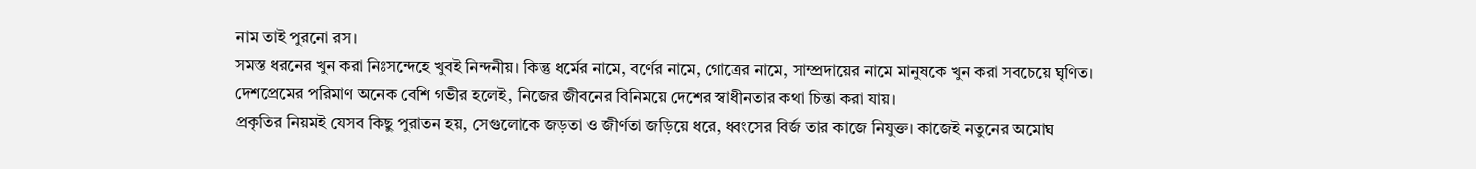নাম তাই পুরনো রস।
সমস্ত ধরনের খুন করা নিঃসন্দেহে খুবই নিন্দনীয়। কিন্তু ধর্মের নামে, বর্ণের নামে, গোত্রের নামে, সাম্প্রদায়ের নামে মানুষকে খুন করা সবচেয়ে ঘৃণিত।
দেশপ্রেমের পরিমাণ অনেক বেশি গভীর হলেই, নিজের জীবনের বিনিময়ে দেশের স্বাধীনতার কথা চিন্তা করা যায়।
প্রকৃতির নিয়মই যেসব কিছু পুরাতন হয়, সেগুলোকে জড়তা ও জীর্ণতা জড়িয়ে ধরে, ধ্বংসের বির্জ তার কাজে নিযুক্ত। কাজেই নতুনের অমোঘ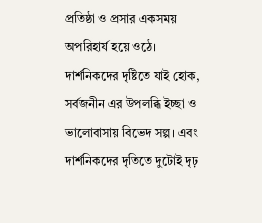প্রতিষ্ঠা ও প্রসার একসময় অপরিহার্য হয়ে ওঠে।
দার্শনিকদের দৃষ্টিতে যাই হোক, সর্বজনীন এর উপলব্ধি ইচ্ছা ও ভালোবাসায় বিভেদ সল্প। এবং দার্শনিকদের দৃতিতে দুটোই দৃঢ়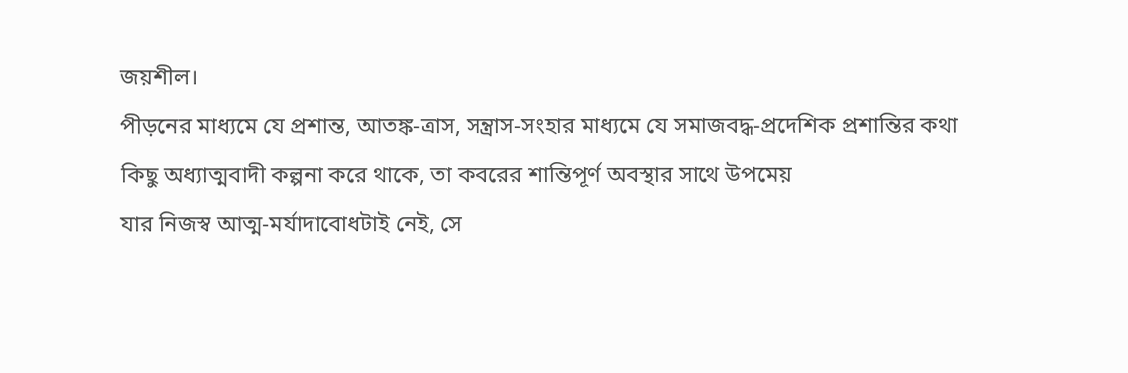জয়শীল।
পীড়নের মাধ্যমে যে প্রশান্ত, আতঙ্ক-ত্রাস, সন্ত্রাস-সংহার মাধ্যমে যে সমাজবদ্ধ-প্রদেশিক প্রশান্তির কথা কিছু অধ্যাত্মবাদী কল্পনা করে থাকে, তা কবরের শান্তিপূর্ণ অবস্থার সাথে উপমেয়
যার নিজস্ব আত্ম-মর্যাদাবোধটাই নেই, সে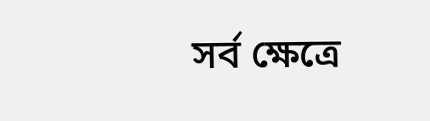সর্ব ক্ষেত্রে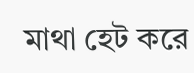মাথা হেট করে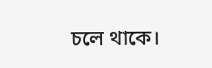চলে থাকে।